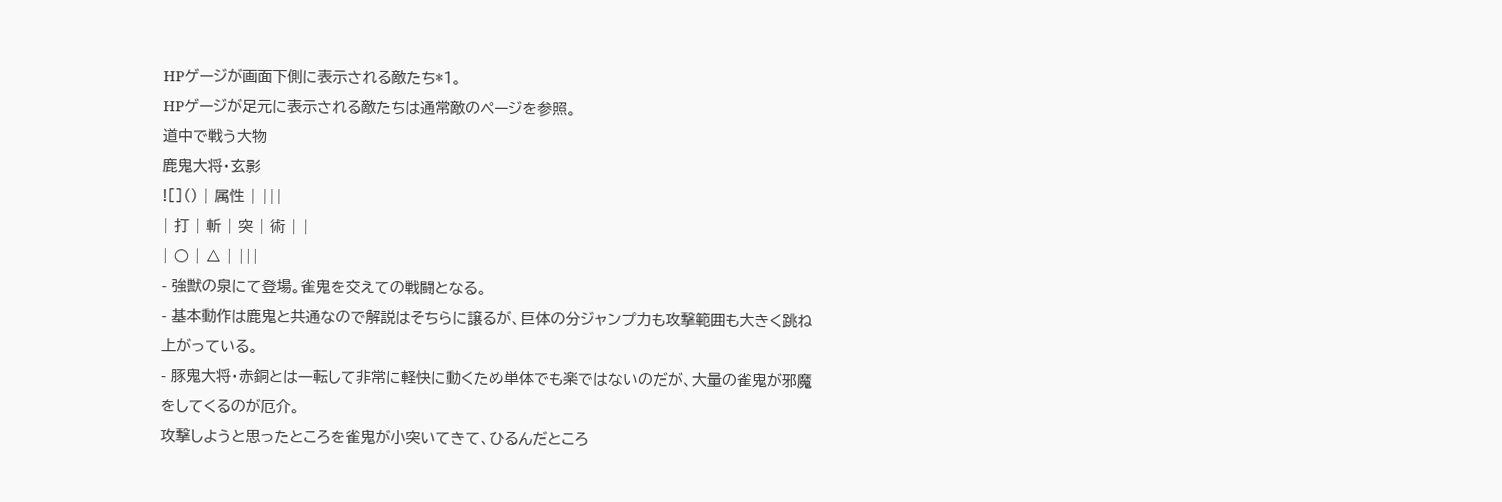HPゲージが画面下側に表示される敵たち*1。
HPゲージが足元に表示される敵たちは通常敵のページを参照。
道中で戦う大物
鹿鬼大将・玄影
![]() | 属性 | |||
| 打 | 斬 | 突 | 術 | |
| ○ | △ | |||
- 強獣の泉にて登場。雀鬼を交えての戦闘となる。
- 基本動作は鹿鬼と共通なので解説はそちらに譲るが、巨体の分ジャンプ力も攻撃範囲も大きく跳ね上がっている。
- 豚鬼大将・赤銅とは一転して非常に軽快に動くため単体でも楽ではないのだが、大量の雀鬼が邪魔をしてくるのが厄介。
攻撃しようと思ったところを雀鬼が小突いてきて、ひるんだところ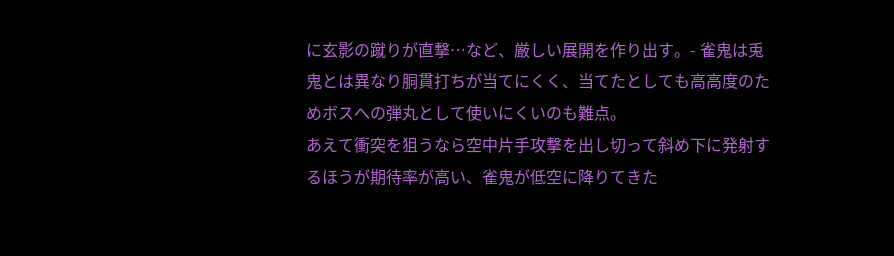に玄影の蹴りが直撃…など、厳しい展開を作り出す。- 雀鬼は兎鬼とは異なり胴貫打ちが当てにくく、当てたとしても高高度のためボスへの弾丸として使いにくいのも難点。
あえて衝突を狙うなら空中片手攻撃を出し切って斜め下に発射するほうが期待率が高い、雀鬼が低空に降りてきた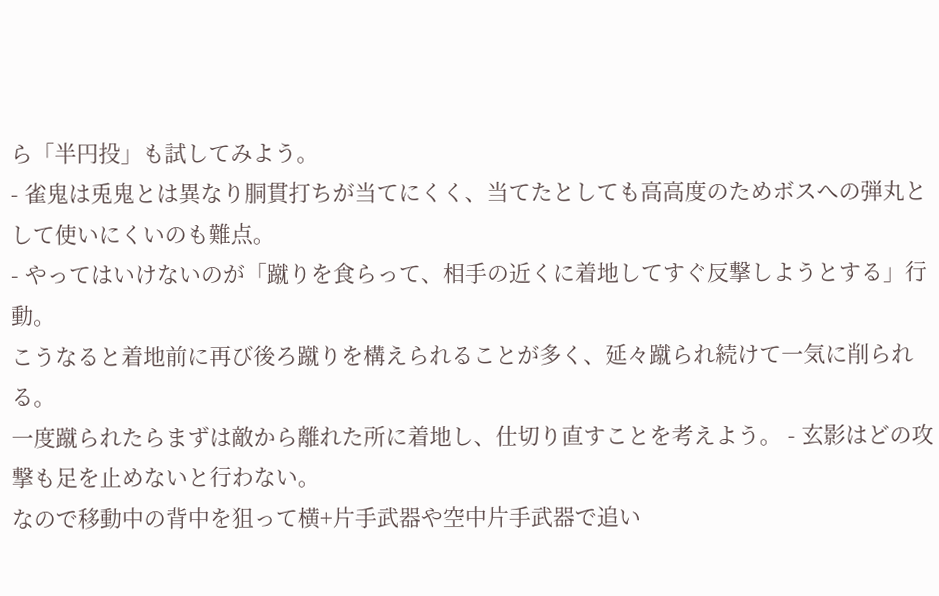ら「半円投」も試してみよう。
- 雀鬼は兎鬼とは異なり胴貫打ちが当てにくく、当てたとしても高高度のためボスへの弾丸として使いにくいのも難点。
- やってはいけないのが「蹴りを食らって、相手の近くに着地してすぐ反撃しようとする」行動。
こうなると着地前に再び後ろ蹴りを構えられることが多く、延々蹴られ続けて一気に削られる。
一度蹴られたらまずは敵から離れた所に着地し、仕切り直すことを考えよう。 - 玄影はどの攻撃も足を止めないと行わない。
なので移動中の背中を狙って横+片手武器や空中片手武器で追い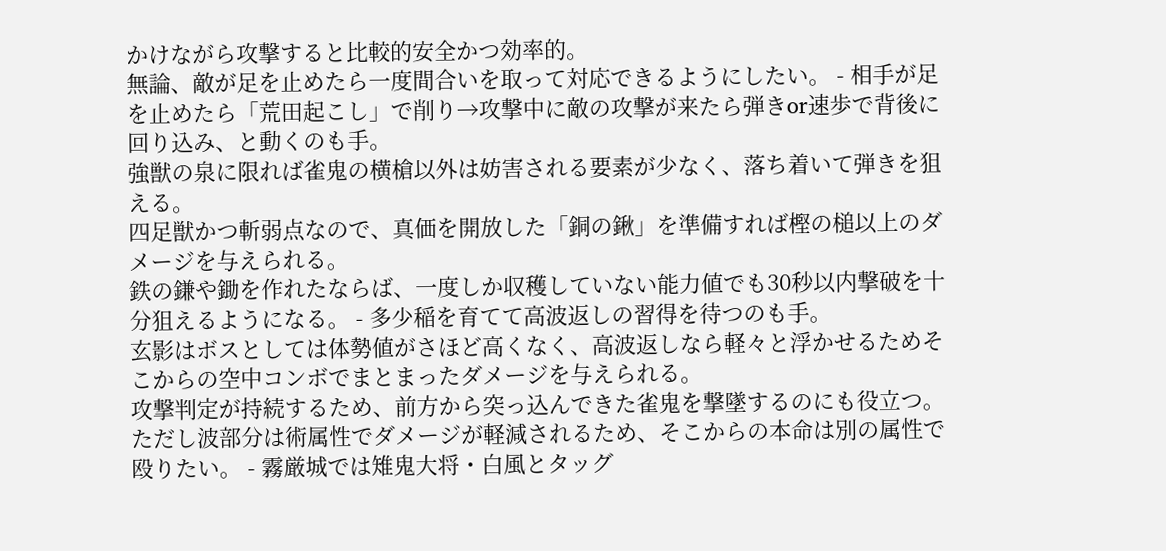かけながら攻撃すると比較的安全かつ効率的。
無論、敵が足を止めたら一度間合いを取って対応できるようにしたい。 - 相手が足を止めたら「荒田起こし」で削り→攻撃中に敵の攻撃が来たら弾きor速歩で背後に回り込み、と動くのも手。
強獣の泉に限れば雀鬼の横槍以外は妨害される要素が少なく、落ち着いて弾きを狙える。
四足獣かつ斬弱点なので、真価を開放した「銅の鍬」を準備すれば樫の槌以上のダメージを与えられる。
鉄の鎌や鋤を作れたならば、一度しか収穫していない能力値でも30秒以内撃破を十分狙えるようになる。 - 多少稲を育てて高波返しの習得を待つのも手。
玄影はボスとしては体勢値がさほど高くなく、高波返しなら軽々と浮かせるためそこからの空中コンボでまとまったダメージを与えられる。
攻撃判定が持続するため、前方から突っ込んできた雀鬼を撃墜するのにも役立つ。
ただし波部分は術属性でダメージが軽減されるため、そこからの本命は別の属性で殴りたい。 - 霧厳城では雉鬼大将・白風とタッグ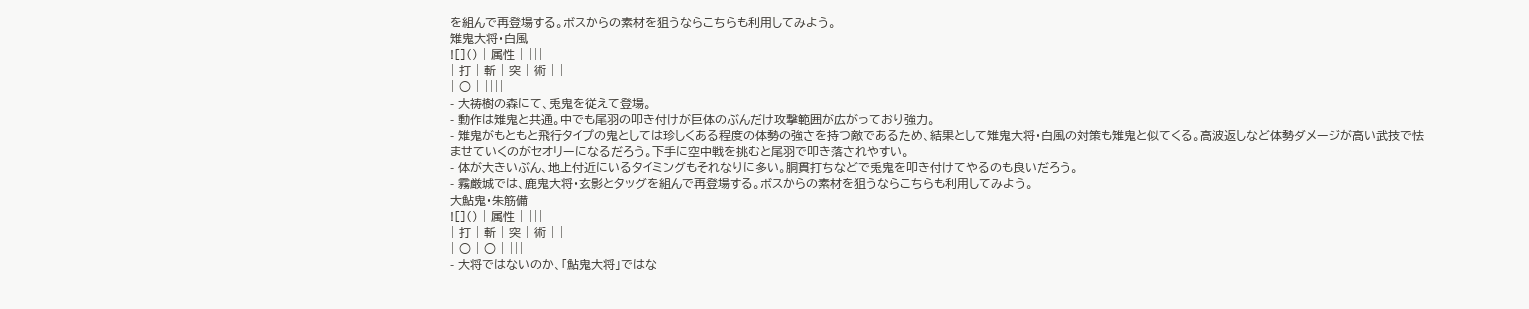を組んで再登場する。ボスからの素材を狙うならこちらも利用してみよう。
雉鬼大将・白風
![]() | 属性 | |||
| 打 | 斬 | 突 | 術 | |
| ○ | ||||
- 大祷樹の森にて、兎鬼を従えて登場。
- 動作は雉鬼と共通。中でも尾羽の叩き付けが巨体のぶんだけ攻撃範囲が広がっており強力。
- 雉鬼がもともと飛行タイプの鬼としては珍しくある程度の体勢の強さを持つ敵であるため、結果として雉鬼大将・白風の対策も雉鬼と似てくる。高波返しなど体勢ダメージが高い武技で怯ませていくのがセオリーになるだろう。下手に空中戦を挑むと尾羽で叩き落されやすい。
- 体が大きいぶん、地上付近にいるタイミングもそれなりに多い。胴貫打ちなどで兎鬼を叩き付けてやるのも良いだろう。
- 霧厳城では、鹿鬼大将・玄影とタッグを組んで再登場する。ボスからの素材を狙うならこちらも利用してみよう。
大鮎鬼・朱筋備
![]() | 属性 | |||
| 打 | 斬 | 突 | 術 | |
| ○ | ○ | |||
- 大将ではないのか、「鮎鬼大将」ではな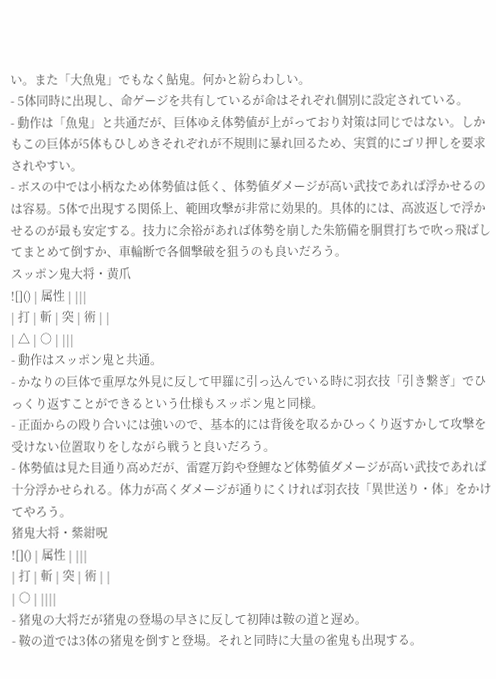い。また「大魚鬼」でもなく鮎鬼。何かと紛らわしい。
- 5体同時に出現し、命ゲージを共有しているが命はそれぞれ個別に設定されている。
- 動作は「魚鬼」と共通だが、巨体ゆえ体勢値が上がっており対策は同じではない。しかもこの巨体が5体もひしめきそれぞれが不規則に暴れ回るため、実質的にゴリ押しを要求されやすい。
- ボスの中では小柄なため体勢値は低く、体勢値ダメージが高い武技であれば浮かせるのは容易。5体で出現する関係上、範囲攻撃が非常に効果的。具体的には、高波返しで浮かせるのが最も安定する。技力に余裕があれば体勢を崩した朱筋備を胴貫打ちで吹っ飛ばしてまとめて倒すか、車輪断で各個撃破を狙うのも良いだろう。
スッポン鬼大将・黄爪
![]() | 属性 | |||
| 打 | 斬 | 突 | 術 | |
| △ | ○ | |||
- 動作はスッポン鬼と共通。
- かなりの巨体で重厚な外見に反して甲羅に引っ込んでいる時に羽衣技「引き繋ぎ」でひっくり返すことができるという仕様もスッポン鬼と同様。
- 正面からの殴り合いには強いので、基本的には背後を取るかひっくり返すかして攻撃を受けない位置取りをしながら戦うと良いだろう。
- 体勢値は見た目通り高めだが、雷霆万鈞や登鯉など体勢値ダメージが高い武技であれば十分浮かせられる。体力が高くダメージが通りにくければ羽衣技「異世送り・体」をかけてやろう。
猪鬼大将・紫紺呪
![]() | 属性 | |||
| 打 | 斬 | 突 | 術 | |
| ○ | ||||
- 猪鬼の大将だが猪鬼の登場の早さに反して初陣は鞍の道と遅め。
- 鞍の道では3体の猪鬼を倒すと登場。それと同時に大量の雀鬼も出現する。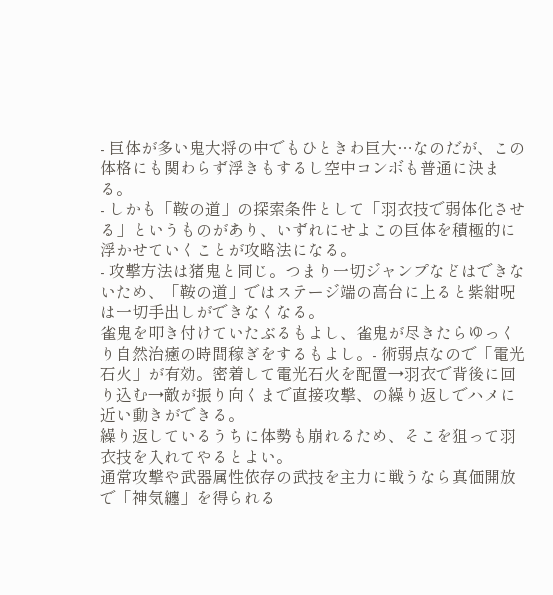- 巨体が多い鬼大将の中でもひときわ巨大…なのだが、この体格にも関わらず浮きもするし空中コンボも普通に決まる。
- しかも「鞍の道」の探索条件として「羽衣技で弱体化させる」というものがあり、いずれにせよこの巨体を積極的に浮かせていくことが攻略法になる。
- 攻撃方法は猪鬼と同じ。つまり一切ジャンプなどはできないため、「鞍の道」ではステージ端の高台に上ると紫紺呪は一切手出しができなくなる。
雀鬼を叩き付けていたぶるもよし、雀鬼が尽きたらゆっくり自然治癒の時間稼ぎをするもよし。- 術弱点なので「電光石火」が有効。密着して電光石火を配置→羽衣で背後に回り込む→敵が振り向くまで直接攻撃、の繰り返しでハメに近い動きができる。
繰り返しているうちに体勢も崩れるため、そこを狙って羽衣技を入れてやるとよい。
通常攻撃や武器属性依存の武技を主力に戦うなら真価開放で「神気纏」を得られる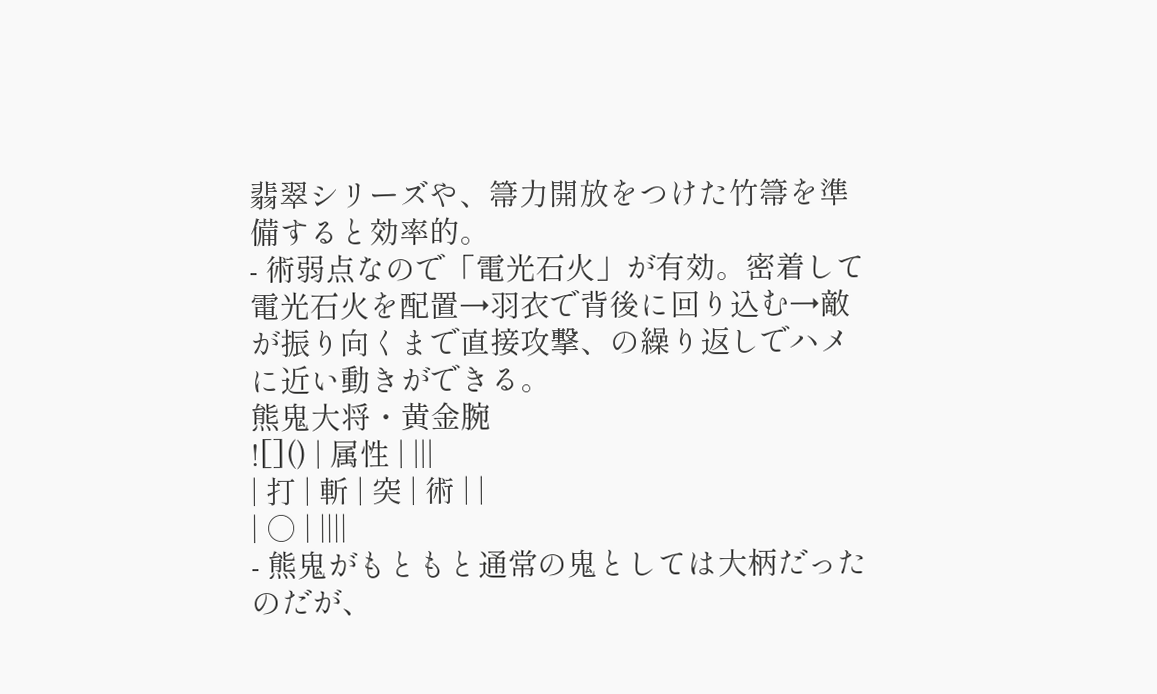翡翠シリーズや、箒力開放をつけた竹箒を準備すると効率的。
- 術弱点なので「電光石火」が有効。密着して電光石火を配置→羽衣で背後に回り込む→敵が振り向くまで直接攻撃、の繰り返しでハメに近い動きができる。
熊鬼大将・黄金腕
![]() | 属性 | |||
| 打 | 斬 | 突 | 術 | |
| ○ | ||||
- 熊鬼がもともと通常の鬼としては大柄だったのだが、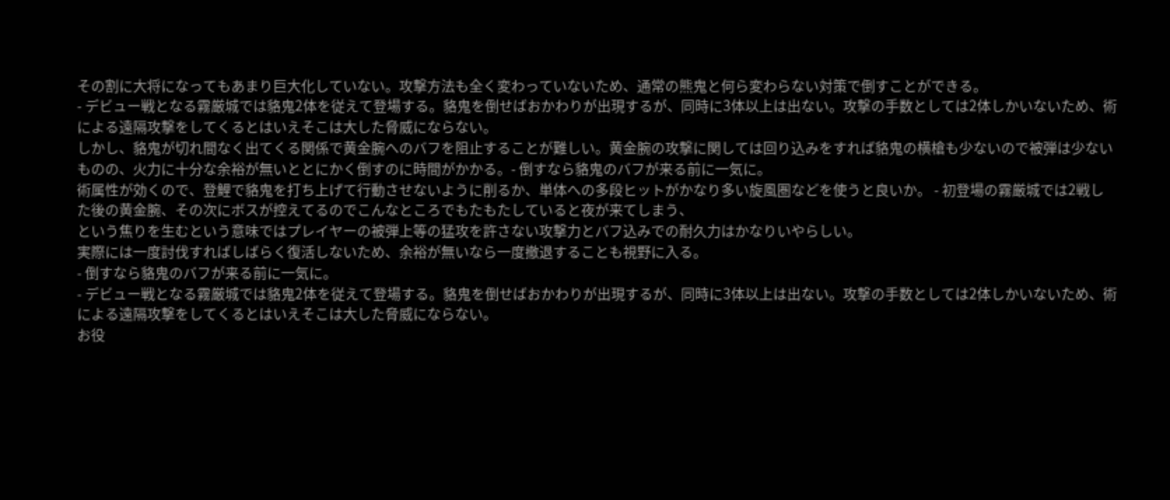その割に大将になってもあまり巨大化していない。攻撃方法も全く変わっていないため、通常の熊鬼と何ら変わらない対策で倒すことができる。
- デビュー戦となる霧厳城では貉鬼2体を従えて登場する。貉鬼を倒せばおかわりが出現するが、同時に3体以上は出ない。攻撃の手数としては2体しかいないため、術による遠隔攻撃をしてくるとはいえそこは大した脅威にならない。
しかし、貉鬼が切れ間なく出てくる関係で黄金腕へのバフを阻止することが難しい。黄金腕の攻撃に関しては回り込みをすれば貉鬼の横槍も少ないので被弾は少ないものの、火力に十分な余裕が無いととにかく倒すのに時間がかかる。- 倒すなら貉鬼のバフが来る前に一気に。
術属性が効くので、登鯉で貉鬼を打ち上げて行動させないように削るか、単体への多段ヒットがかなり多い旋風圏などを使うと良いか。 - 初登場の霧厳城では2戦した後の黄金腕、その次にボスが控えてるのでこんなところでもたもたしていると夜が来てしまう、
という焦りを生むという意味ではプレイヤーの被弾上等の猛攻を許さない攻撃力とバフ込みでの耐久力はかなりいやらしい。
実際には一度討伐すればしばらく復活しないため、余裕が無いなら一度撤退することも視野に入る。
- 倒すなら貉鬼のバフが来る前に一気に。
- デビュー戦となる霧厳城では貉鬼2体を従えて登場する。貉鬼を倒せばおかわりが出現するが、同時に3体以上は出ない。攻撃の手数としては2体しかいないため、術による遠隔攻撃をしてくるとはいえそこは大した脅威にならない。
お役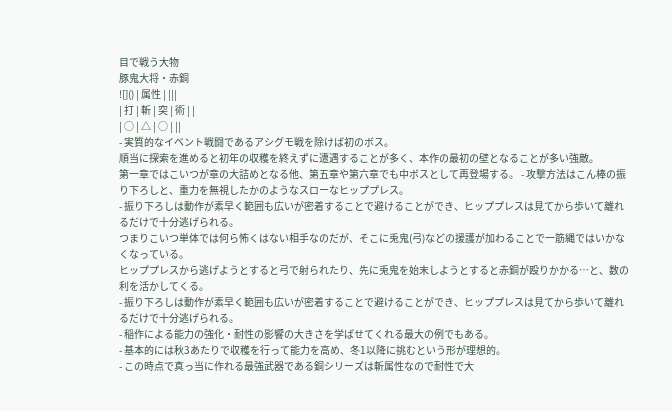目で戦う大物
豚鬼大将・赤銅
![]() | 属性 | |||
| 打 | 斬 | 突 | 術 | |
| ○ | △ | ○ | ||
- 実質的なイベント戦闘であるアシグモ戦を除けば初のボス。
順当に探索を進めると初年の収穫を終えずに遭遇することが多く、本作の最初の壁となることが多い強敵。
第一章ではこいつが章の大詰めとなる他、第五章や第六章でも中ボスとして再登場する。 - 攻撃方法はこん棒の振り下ろしと、重力を無視したかのようなスローなヒッププレス。
- 振り下ろしは動作が素早く範囲も広いが密着することで避けることができ、ヒッププレスは見てから歩いて離れるだけで十分逃げられる。
つまりこいつ単体では何ら怖くはない相手なのだが、そこに兎鬼(弓)などの援護が加わることで一筋縄ではいかなくなっている。
ヒッププレスから逃げようとすると弓で射られたり、先に兎鬼を始末しようとすると赤銅が殴りかかる…と、数の利を活かしてくる。
- 振り下ろしは動作が素早く範囲も広いが密着することで避けることができ、ヒッププレスは見てから歩いて離れるだけで十分逃げられる。
- 稲作による能力の強化・耐性の影響の大きさを学ばせてくれる最大の例でもある。
- 基本的には秋3あたりで収穫を行って能力を高め、冬1以降に挑むという形が理想的。
- この時点で真っ当に作れる最強武器である銅シリーズは斬属性なので耐性で大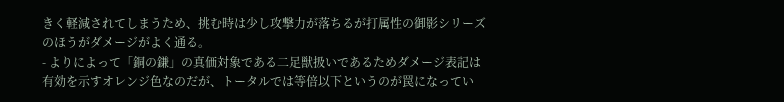きく軽減されてしまうため、挑む時は少し攻撃力が落ちるが打属性の御影シリーズのほうがダメージがよく通る。
- よりによって「銅の鎌」の真価対象である二足獣扱いであるためダメージ表記は有効を示すオレンジ色なのだが、トータルでは等倍以下というのが罠になってい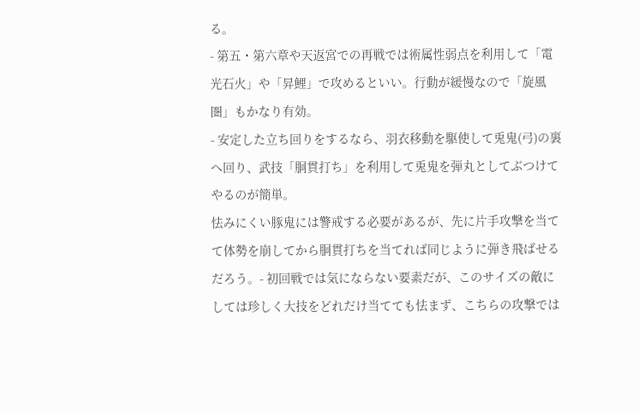る。
- 第五・第六章や天返宮での再戦では術属性弱点を利用して「電光石火」や「昇鯉」で攻めるといい。行動が緩慢なので「旋風圏」もかなり有効。
- 安定した立ち回りをするなら、羽衣移動を駆使して兎鬼(弓)の裏へ回り、武技「胴貫打ち」を利用して兎鬼を弾丸としてぶつけてやるのが簡単。
怯みにくい豚鬼には警戒する必要があるが、先に片手攻撃を当てて体勢を崩してから胴貫打ちを当てれば同じように弾き飛ばせるだろう。- 初回戦では気にならない要素だが、このサイズの敵にしては珍しく大技をどれだけ当てても怯まず、こちらの攻撃では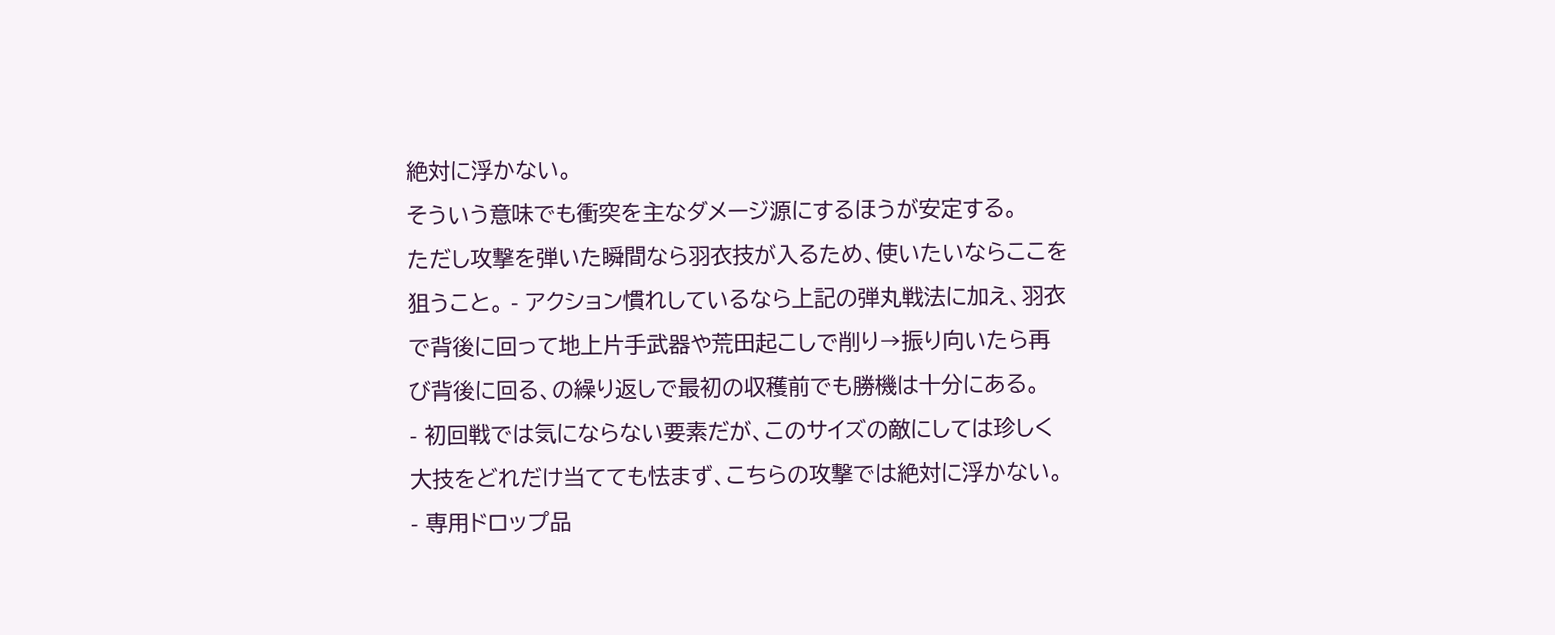絶対に浮かない。
そういう意味でも衝突を主なダメージ源にするほうが安定する。
ただし攻撃を弾いた瞬間なら羽衣技が入るため、使いたいならここを狙うこと。 - アクション慣れしているなら上記の弾丸戦法に加え、羽衣で背後に回って地上片手武器や荒田起こしで削り→振り向いたら再び背後に回る、の繰り返しで最初の収穫前でも勝機は十分にある。
- 初回戦では気にならない要素だが、このサイズの敵にしては珍しく大技をどれだけ当てても怯まず、こちらの攻撃では絶対に浮かない。
- 専用ドロップ品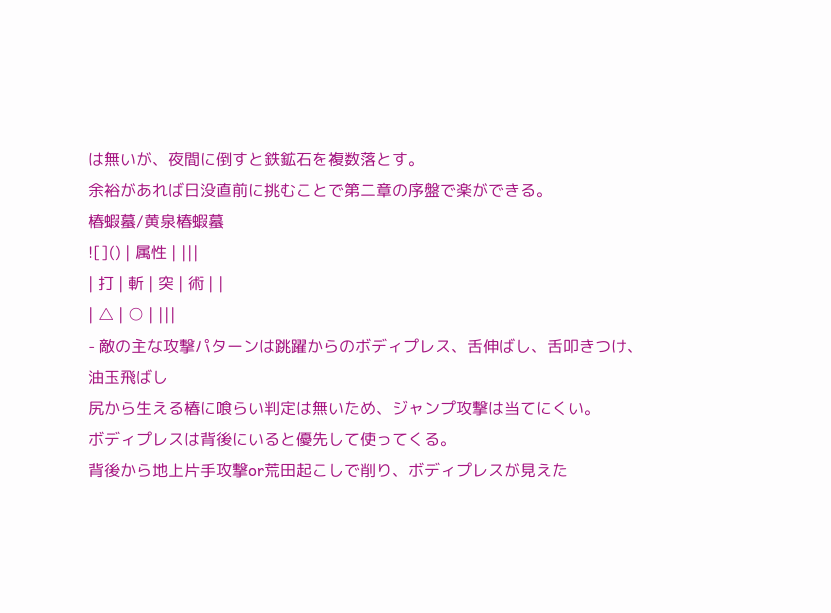は無いが、夜間に倒すと鉄鉱石を複数落とす。
余裕があれば日没直前に挑むことで第二章の序盤で楽ができる。
椿蝦蟇/黄泉椿蝦蟇
![]() | 属性 | |||
| 打 | 斬 | 突 | 術 | |
| △ | ○ | |||
- 敵の主な攻撃パターンは跳躍からのボディプレス、舌伸ばし、舌叩きつけ、油玉飛ばし
尻から生える椿に喰らい判定は無いため、ジャンプ攻撃は当てにくい。
ボディプレスは背後にいると優先して使ってくる。
背後から地上片手攻撃or荒田起こしで削り、ボディプレスが見えた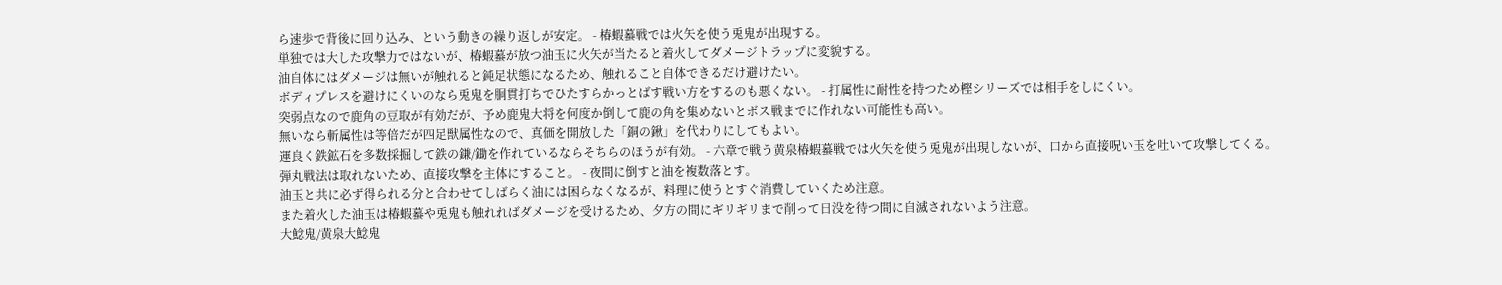ら速歩で背後に回り込み、という動きの繰り返しが安定。 - 椿蝦蟇戦では火矢を使う兎鬼が出現する。
単独では大した攻撃力ではないが、椿蝦蟇が放つ油玉に火矢が当たると着火してダメージトラップに変貌する。
油自体にはダメージは無いが触れると鈍足状態になるため、触れること自体できるだけ避けたい。
ボディプレスを避けにくいのなら兎鬼を胴貫打ちでひたすらかっとばす戦い方をするのも悪くない。 - 打属性に耐性を持つため樫シリーズでは相手をしにくい。
突弱点なので鹿角の豆取が有効だが、予め鹿鬼大将を何度か倒して鹿の角を集めないとボス戦までに作れない可能性も高い。
無いなら斬属性は等倍だが四足獣属性なので、真価を開放した「銅の鍬」を代わりにしてもよい。
運良く鉄鉱石を多数採掘して鉄の鎌/鋤を作れているならそちらのほうが有効。 - 六章で戦う黄泉椿蝦蟇戦では火矢を使う兎鬼が出現しないが、口から直接呪い玉を吐いて攻撃してくる。
弾丸戦法は取れないため、直接攻撃を主体にすること。 - 夜間に倒すと油を複数落とす。
油玉と共に必ず得られる分と合わせてしばらく油には困らなくなるが、料理に使うとすぐ消費していくため注意。
また着火した油玉は椿蝦蟇や兎鬼も触れればダメージを受けるため、夕方の間にギリギリまで削って日没を待つ間に自滅されないよう注意。
大鯰鬼/黄泉大鯰鬼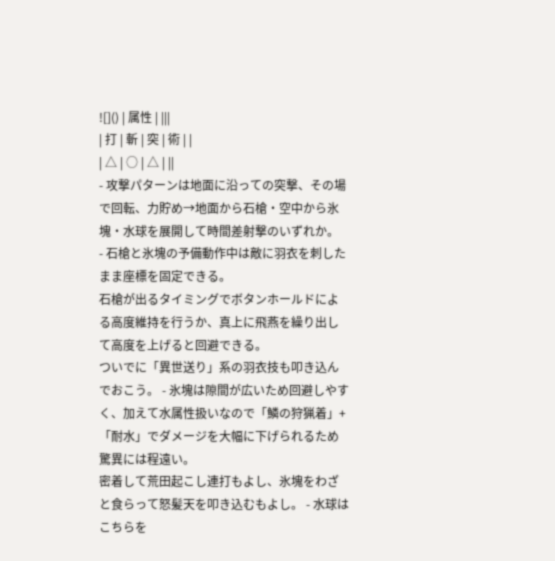![]() | 属性 | |||
| 打 | 斬 | 突 | 術 | |
| △ | ○ | △ | ||
- 攻撃パターンは地面に沿っての突撃、その場で回転、力貯め→地面から石槍・空中から氷塊・水球を展開して時間差射撃のいずれか。
- 石槍と氷塊の予備動作中は敵に羽衣を刺したまま座標を固定できる。
石槍が出るタイミングでボタンホールドによる高度維持を行うか、真上に飛燕を繰り出して高度を上げると回避できる。
ついでに「異世送り」系の羽衣技も叩き込んでおこう。 - 氷塊は隙間が広いため回避しやすく、加えて水属性扱いなので「鱗の狩猟着」+「耐水」でダメージを大幅に下げられるため驚異には程遠い。
密着して荒田起こし連打もよし、氷塊をわざと食らって怒髪天を叩き込むもよし。 - 水球はこちらを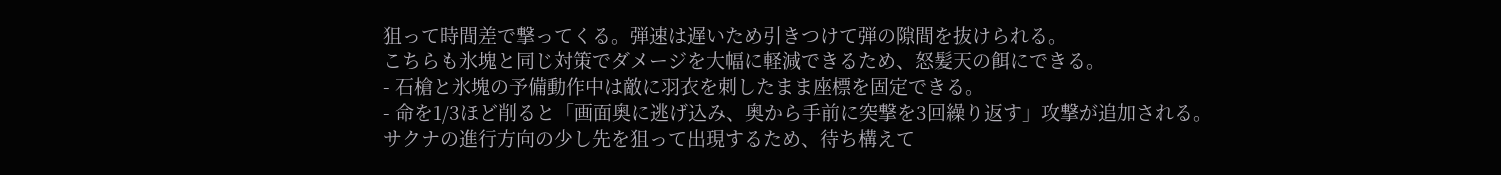狙って時間差で撃ってくる。弾速は遅いため引きつけて弾の隙間を抜けられる。
こちらも氷塊と同じ対策でダメージを大幅に軽減できるため、怒髪天の餌にできる。
- 石槍と氷塊の予備動作中は敵に羽衣を刺したまま座標を固定できる。
- 命を1/3ほど削ると「画面奥に逃げ込み、奥から手前に突撃を3回繰り返す」攻撃が追加される。
サクナの進行方向の少し先を狙って出現するため、待ち構えて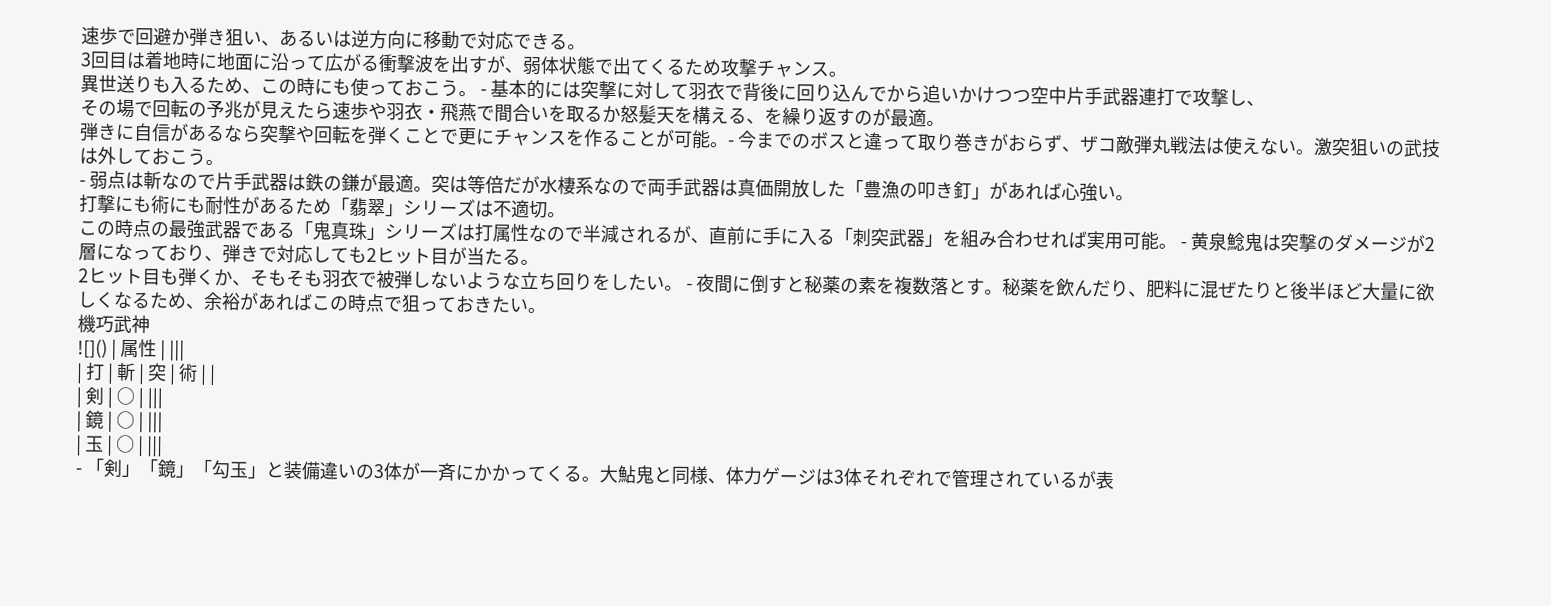速歩で回避か弾き狙い、あるいは逆方向に移動で対応できる。
3回目は着地時に地面に沿って広がる衝撃波を出すが、弱体状態で出てくるため攻撃チャンス。
異世送りも入るため、この時にも使っておこう。 - 基本的には突撃に対して羽衣で背後に回り込んでから追いかけつつ空中片手武器連打で攻撃し、
その場で回転の予兆が見えたら速歩や羽衣・飛燕で間合いを取るか怒髪天を構える、を繰り返すのが最適。
弾きに自信があるなら突撃や回転を弾くことで更にチャンスを作ることが可能。- 今までのボスと違って取り巻きがおらず、ザコ敵弾丸戦法は使えない。激突狙いの武技は外しておこう。
- 弱点は斬なので片手武器は鉄の鎌が最適。突は等倍だが水棲系なので両手武器は真価開放した「豊漁の叩き釘」があれば心強い。
打撃にも術にも耐性があるため「翡翠」シリーズは不適切。
この時点の最強武器である「鬼真珠」シリーズは打属性なので半減されるが、直前に手に入る「刺突武器」を組み合わせれば実用可能。 - 黄泉鯰鬼は突撃のダメージが2層になっており、弾きで対応しても2ヒット目が当たる。
2ヒット目も弾くか、そもそも羽衣で被弾しないような立ち回りをしたい。 - 夜間に倒すと秘薬の素を複数落とす。秘薬を飲んだり、肥料に混ぜたりと後半ほど大量に欲しくなるため、余裕があればこの時点で狙っておきたい。
機巧武神
![]() | 属性 | |||
| 打 | 斬 | 突 | 術 | |
| 剣 | ○ | |||
| 鏡 | ○ | |||
| 玉 | ○ | |||
- 「剣」「鏡」「勾玉」と装備違いの3体が一斉にかかってくる。大鮎鬼と同様、体力ゲージは3体それぞれで管理されているが表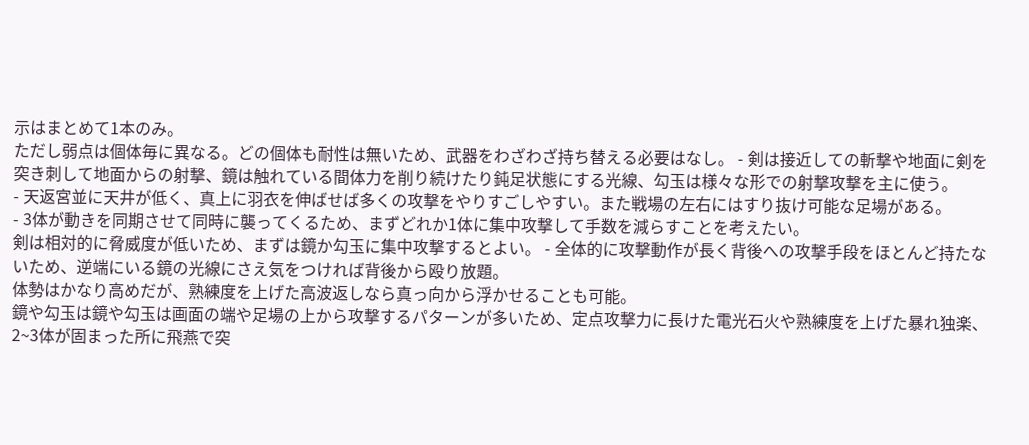示はまとめて1本のみ。
ただし弱点は個体毎に異なる。どの個体も耐性は無いため、武器をわざわざ持ち替える必要はなし。 - 剣は接近しての斬撃や地面に剣を突き刺して地面からの射撃、鏡は触れている間体力を削り続けたり鈍足状態にする光線、勾玉は様々な形での射撃攻撃を主に使う。
- 天返宮並に天井が低く、真上に羽衣を伸ばせば多くの攻撃をやりすごしやすい。また戦場の左右にはすり抜け可能な足場がある。
- 3体が動きを同期させて同時に襲ってくるため、まずどれか1体に集中攻撃して手数を減らすことを考えたい。
剣は相対的に脅威度が低いため、まずは鏡か勾玉に集中攻撃するとよい。 - 全体的に攻撃動作が長く背後への攻撃手段をほとんど持たないため、逆端にいる鏡の光線にさえ気をつければ背後から殴り放題。
体勢はかなり高めだが、熟練度を上げた高波返しなら真っ向から浮かせることも可能。
鏡や勾玉は鏡や勾玉は画面の端や足場の上から攻撃するパターンが多いため、定点攻撃力に長けた電光石火や熟練度を上げた暴れ独楽、
2~3体が固まった所に飛燕で突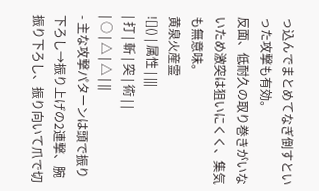っ込んでまとめてなぎ倒すといった攻撃も有効。
反面、低耐久の取り巻きがいないため激突は狙いにくく、集気も無意味。
黄泉火産霊
![]() | 属性 | |||
| 打 | 斬 | 突 | 術 | |
| ○ | △ | △ | ||
- 主な攻撃パターンは頭で振り下ろし→振り上げの2連撃、腕振り下ろし、振り向いて爪で切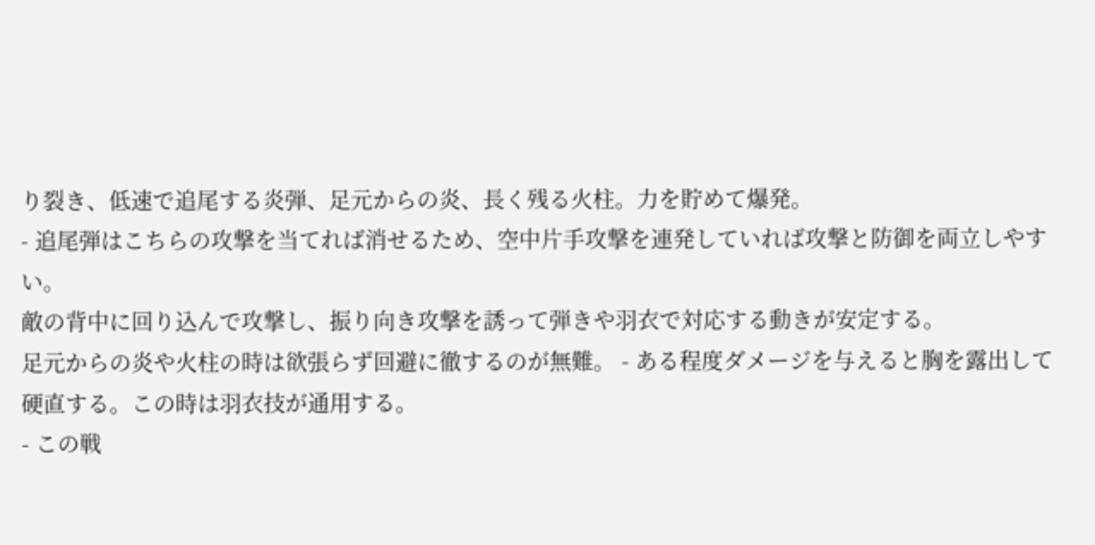り裂き、低速で追尾する炎弾、足元からの炎、長く残る火柱。力を貯めて爆発。
- 追尾弾はこちらの攻撃を当てれば消せるため、空中片手攻撃を連発していれば攻撃と防御を両立しやすい。
敵の背中に回り込んで攻撃し、振り向き攻撃を誘って弾きや羽衣で対応する動きが安定する。
足元からの炎や火柱の時は欲張らず回避に徹するのが無難。 - ある程度ダメージを与えると胸を露出して硬直する。この時は羽衣技が通用する。
- この戦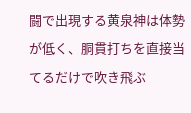闘で出現する黄泉神は体勢が低く、胴貫打ちを直接当てるだけで吹き飛ぶ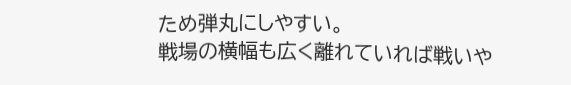ため弾丸にしやすい。
戦場の横幅も広く離れていれば戦いや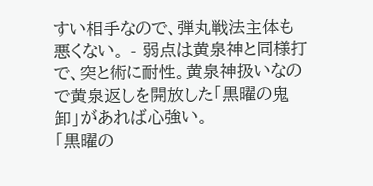すい相手なので、弾丸戦法主体も悪くない。 - 弱点は黄泉神と同様打で、突と術に耐性。黄泉神扱いなので黄泉返しを開放した「黒曜の鬼卸」があれば心強い。
「黒曜の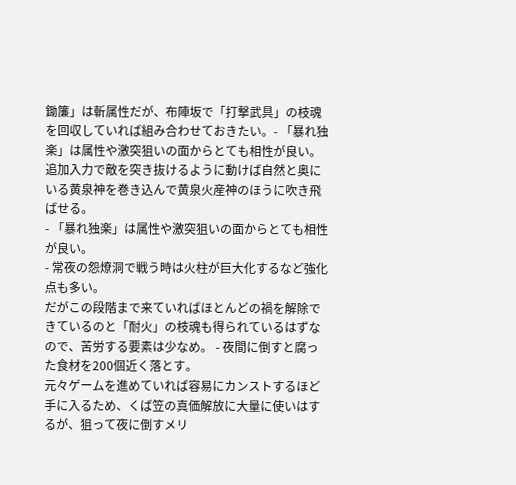鋤簾」は斬属性だが、布陣坂で「打撃武具」の枝魂を回収していれば組み合わせておきたい。- 「暴れ独楽」は属性や激突狙いの面からとても相性が良い。
追加入力で敵を突き抜けるように動けば自然と奥にいる黄泉神を巻き込んで黄泉火産神のほうに吹き飛ばせる。
- 「暴れ独楽」は属性や激突狙いの面からとても相性が良い。
- 常夜の怨燎洞で戦う時は火柱が巨大化するなど強化点も多い。
だがこの段階まで来ていればほとんどの禍を解除できているのと「耐火」の枝魂も得られているはずなので、苦労する要素は少なめ。 - 夜間に倒すと腐った食材を200個近く落とす。
元々ゲームを進めていれば容易にカンストするほど手に入るため、くば笠の真価解放に大量に使いはするが、狙って夜に倒すメリ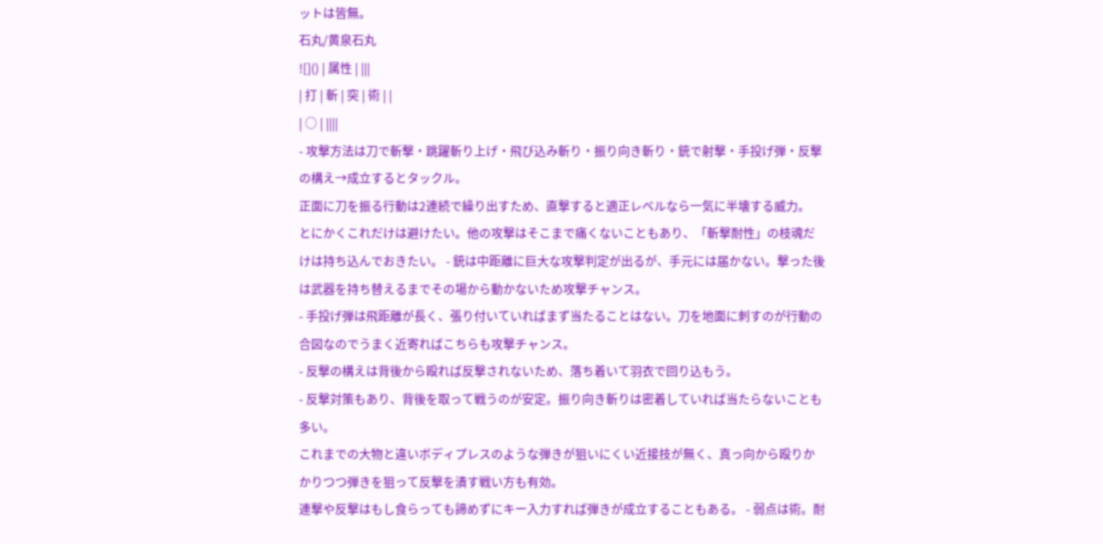ットは皆無。
石丸/黄泉石丸
![]() | 属性 | |||
| 打 | 斬 | 突 | 術 | |
| ○ | ||||
- 攻撃方法は刀で斬撃・跳躍斬り上げ・飛び込み斬り・振り向き斬り・銃で射撃・手投げ弾・反撃の構え→成立するとタックル。
正面に刀を振る行動は2連続で繰り出すため、直撃すると適正レベルなら一気に半壊する威力。
とにかくこれだけは避けたい。他の攻撃はそこまで痛くないこともあり、「斬撃耐性」の枝魂だけは持ち込んでおきたい。 - 銃は中距離に巨大な攻撃判定が出るが、手元には届かない。撃った後は武器を持ち替えるまでその場から動かないため攻撃チャンス。
- 手投げ弾は飛距離が長く、張り付いていればまず当たることはない。刀を地面に刺すのが行動の合図なのでうまく近寄ればこちらも攻撃チャンス。
- 反撃の構えは背後から殴れば反撃されないため、落ち着いて羽衣で回り込もう。
- 反撃対策もあり、背後を取って戦うのが安定。振り向き斬りは密着していれば当たらないことも多い。
これまでの大物と違いボディプレスのような弾きが狙いにくい近接技が無く、真っ向から殴りかかりつつ弾きを狙って反撃を潰す戦い方も有効。
連撃や反撃はもし食らっても諦めずにキー入力すれば弾きが成立することもある。 - 弱点は術。耐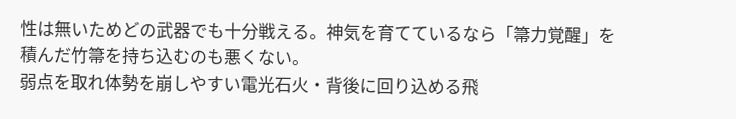性は無いためどの武器でも十分戦える。神気を育てているなら「箒力覚醒」を積んだ竹箒を持ち込むのも悪くない。
弱点を取れ体勢を崩しやすい電光石火・背後に回り込める飛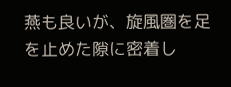燕も良いが、旋風圏を足を止めた隙に密着し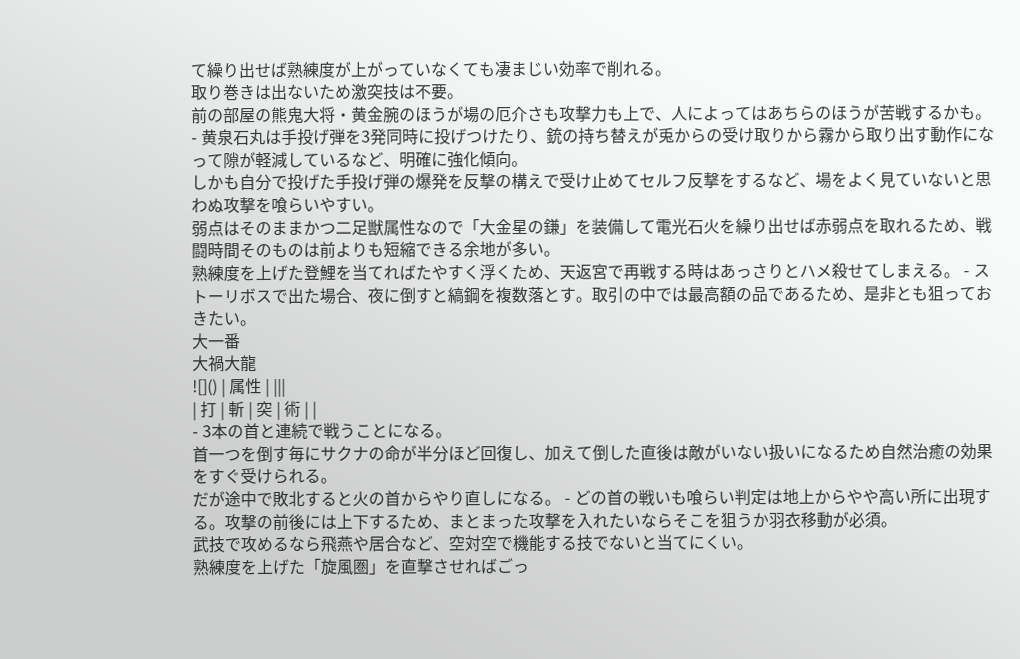て繰り出せば熟練度が上がっていなくても凄まじい効率で削れる。
取り巻きは出ないため激突技は不要。
前の部屋の熊鬼大将・黄金腕のほうが場の厄介さも攻撃力も上で、人によってはあちらのほうが苦戦するかも。 - 黄泉石丸は手投げ弾を3発同時に投げつけたり、銃の持ち替えが兎からの受け取りから霧から取り出す動作になって隙が軽減しているなど、明確に強化傾向。
しかも自分で投げた手投げ弾の爆発を反撃の構えで受け止めてセルフ反撃をするなど、場をよく見ていないと思わぬ攻撃を喰らいやすい。
弱点はそのままかつ二足獣属性なので「大金星の鎌」を装備して電光石火を繰り出せば赤弱点を取れるため、戦闘時間そのものは前よりも短縮できる余地が多い。
熟練度を上げた登鯉を当てればたやすく浮くため、天返宮で再戦する時はあっさりとハメ殺せてしまえる。 - ストーリボスで出た場合、夜に倒すと縞鋼を複数落とす。取引の中では最高額の品であるため、是非とも狙っておきたい。
大一番
大禍大龍
![]() | 属性 | |||
| 打 | 斬 | 突 | 術 | |
- 3本の首と連続で戦うことになる。
首一つを倒す毎にサクナの命が半分ほど回復し、加えて倒した直後は敵がいない扱いになるため自然治癒の効果をすぐ受けられる。
だが途中で敗北すると火の首からやり直しになる。 - どの首の戦いも喰らい判定は地上からやや高い所に出現する。攻撃の前後には上下するため、まとまった攻撃を入れたいならそこを狙うか羽衣移動が必須。
武技で攻めるなら飛燕や居合など、空対空で機能する技でないと当てにくい。
熟練度を上げた「旋風圏」を直撃させればごっ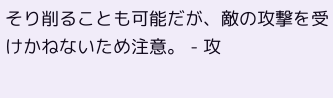そり削ることも可能だが、敵の攻撃を受けかねないため注意。 - 攻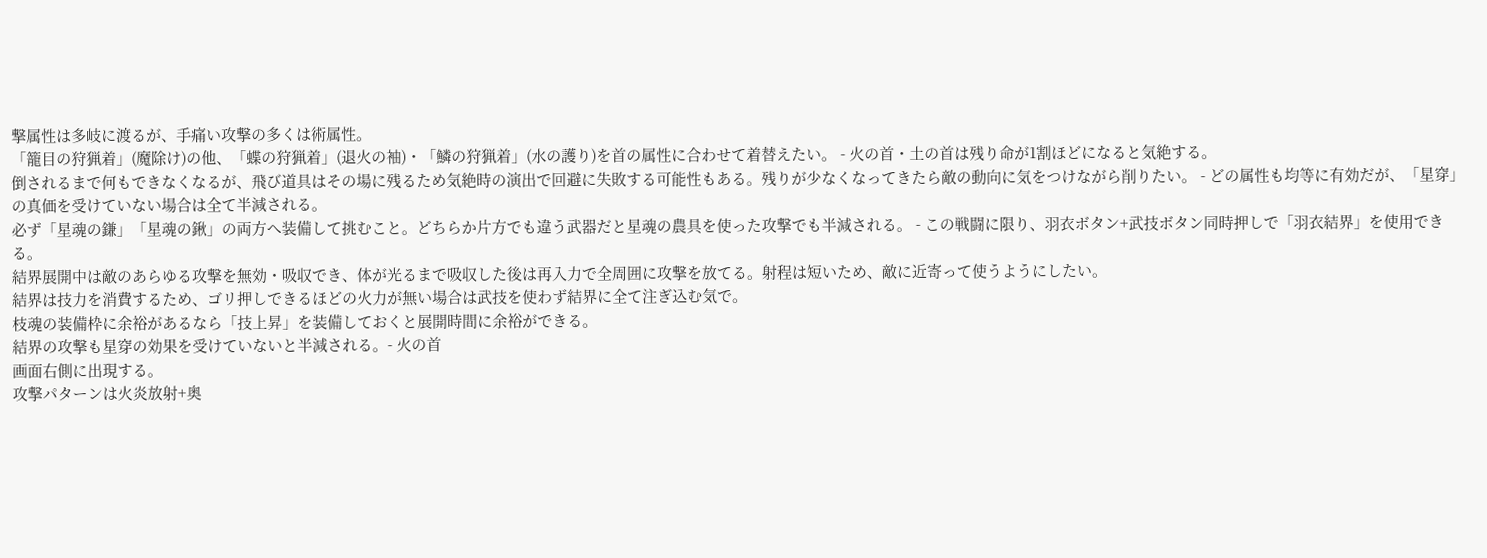撃属性は多岐に渡るが、手痛い攻撃の多くは術属性。
「籠目の狩猟着」(魔除け)の他、「蝶の狩猟着」(退火の袖)・「鱗の狩猟着」(水の護り)を首の属性に合わせて着替えたい。 - 火の首・土の首は残り命が1割ほどになると気絶する。
倒されるまで何もできなくなるが、飛び道具はその場に残るため気絶時の演出で回避に失敗する可能性もある。残りが少なくなってきたら敵の動向に気をつけながら削りたい。 - どの属性も均等に有効だが、「星穿」の真価を受けていない場合は全て半減される。
必ず「星魂の鎌」「星魂の鍬」の両方へ装備して挑むこと。どちらか片方でも違う武器だと星魂の農具を使った攻撃でも半減される。 - この戦闘に限り、羽衣ボタン+武技ボタン同時押しで「羽衣結界」を使用できる。
結界展開中は敵のあらゆる攻撃を無効・吸収でき、体が光るまで吸収した後は再入力で全周囲に攻撃を放てる。射程は短いため、敵に近寄って使うようにしたい。
結界は技力を消費するため、ゴリ押しできるほどの火力が無い場合は武技を使わず結界に全て注ぎ込む気で。
枝魂の装備枠に余裕があるなら「技上昇」を装備しておくと展開時間に余裕ができる。
結界の攻撃も星穿の効果を受けていないと半減される。- 火の首
画面右側に出現する。
攻撃パターンは火炎放射+奥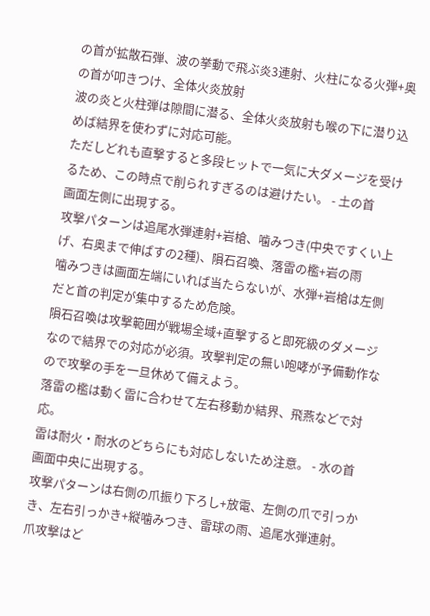の首が拡散石弾、波の挙動で飛ぶ炎3連射、火柱になる火弾+奥の首が叩きつけ、全体火炎放射
波の炎と火柱弾は隙間に潜る、全体火炎放射も喉の下に潜り込めば結界を使わずに対応可能。
ただしどれも直撃すると多段ヒットで一気に大ダメージを受けるため、この時点で削られすぎるのは避けたい。 - 土の首
画面左側に出現する。
攻撃パターンは追尾水弾連射+岩槍、噛みつき(中央ですくい上げ、右奥まで伸ばすの2種)、隕石召喚、落雷の檻+岩の雨
噛みつきは画面左端にいれば当たらないが、水弾+岩槍は左側だと首の判定が集中するため危険。
隕石召喚は攻撃範囲が戦場全域+直撃すると即死級のダメージなので結界での対応が必須。攻撃判定の無い咆哮が予備動作なので攻撃の手を一旦休めて備えよう。
落雷の檻は動く雷に合わせて左右移動か結界、飛燕などで対応。
雷は耐火・耐水のどちらにも対応しないため注意。 - 水の首
画面中央に出現する。
攻撃パターンは右側の爪振り下ろし+放電、左側の爪で引っかき、左右引っかき+縦噛みつき、雷球の雨、追尾水弾連射。
爪攻撃はど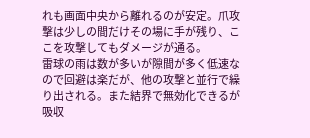れも画面中央から離れるのが安定。爪攻撃は少しの間だけその場に手が残り、ここを攻撃してもダメージが通る。
雷球の雨は数が多いが隙間が多く低速なので回避は楽だが、他の攻撃と並行で繰り出される。また結界で無効化できるが吸収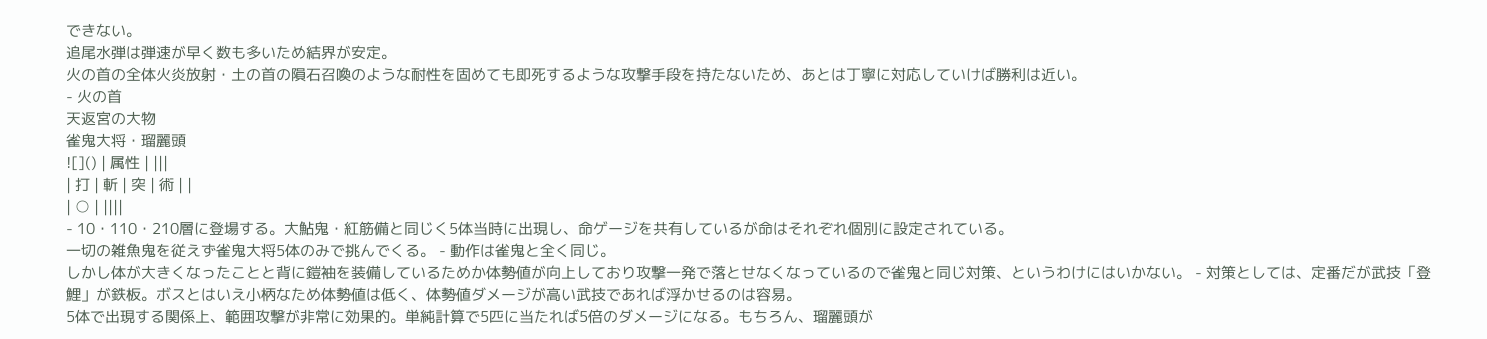できない。
追尾水弾は弾速が早く数も多いため結界が安定。
火の首の全体火炎放射・土の首の隕石召喚のような耐性を固めても即死するような攻撃手段を持たないため、あとは丁寧に対応していけば勝利は近い。
- 火の首
天返宮の大物
雀鬼大将・瑠麗頭
![]() | 属性 | |||
| 打 | 斬 | 突 | 術 | |
| ○ | ||||
- 10・110・210層に登場する。大鮎鬼・紅筋備と同じく5体当時に出現し、命ゲージを共有しているが命はそれぞれ個別に設定されている。
一切の雑魚鬼を従えず雀鬼大将5体のみで挑んでくる。 - 動作は雀鬼と全く同じ。
しかし体が大きくなったことと背に鎧袖を装備しているためか体勢値が向上しており攻撃一発で落とせなくなっているので雀鬼と同じ対策、というわけにはいかない。 - 対策としては、定番だが武技「登鯉」が鉄板。ボスとはいえ小柄なため体勢値は低く、体勢値ダメージが高い武技であれば浮かせるのは容易。
5体で出現する関係上、範囲攻撃が非常に効果的。単純計算で5匹に当たれば5倍のダメージになる。もちろん、瑠麗頭が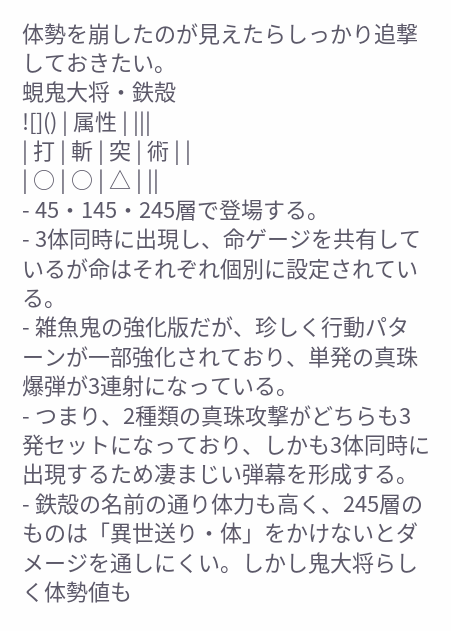体勢を崩したのが見えたらしっかり追撃しておきたい。
蜆鬼大将・鉄殻
![]() | 属性 | |||
| 打 | 斬 | 突 | 術 | |
| ○ | ○ | △ | ||
- 45・145・245層で登場する。
- 3体同時に出現し、命ゲージを共有しているが命はそれぞれ個別に設定されている。
- 雑魚鬼の強化版だが、珍しく行動パターンが一部強化されており、単発の真珠爆弾が3連射になっている。
- つまり、2種類の真珠攻撃がどちらも3発セットになっており、しかも3体同時に出現するため凄まじい弾幕を形成する。
- 鉄殻の名前の通り体力も高く、245層のものは「異世送り・体」をかけないとダメージを通しにくい。しかし鬼大将らしく体勢値も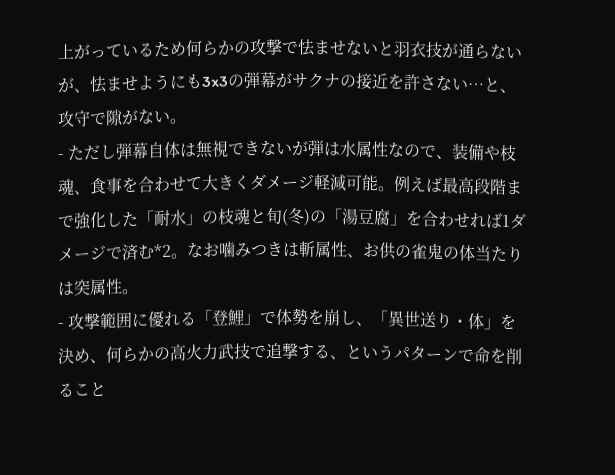上がっているため何らかの攻撃で怯ませないと羽衣技が通らないが、怯ませようにも3x3の弾幕がサクナの接近を許さない…と、攻守で隙がない。
- ただし弾幕自体は無視できないが弾は水属性なので、装備や枝魂、食事を合わせて大きくダメージ軽減可能。例えば最高段階まで強化した「耐水」の枝魂と旬(冬)の「湯豆腐」を合わせれば1ダメージで済む*2。なお噛みつきは斬属性、お供の雀鬼の体当たりは突属性。
- 攻撃範囲に優れる「登鯉」で体勢を崩し、「異世送り・体」を決め、何らかの高火力武技で追撃する、というパターンで命を削ること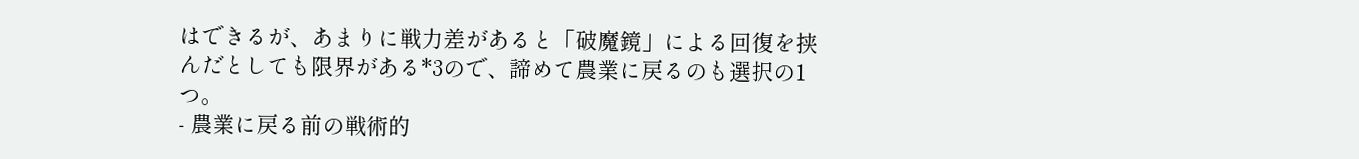はできるが、あまりに戦力差があると「破魔鏡」による回復を挟んだとしても限界がある*3ので、諦めて農業に戻るのも選択の1つ。
- 農業に戻る前の戦術的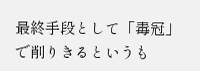最終手段として「毒冠」で削りきるというも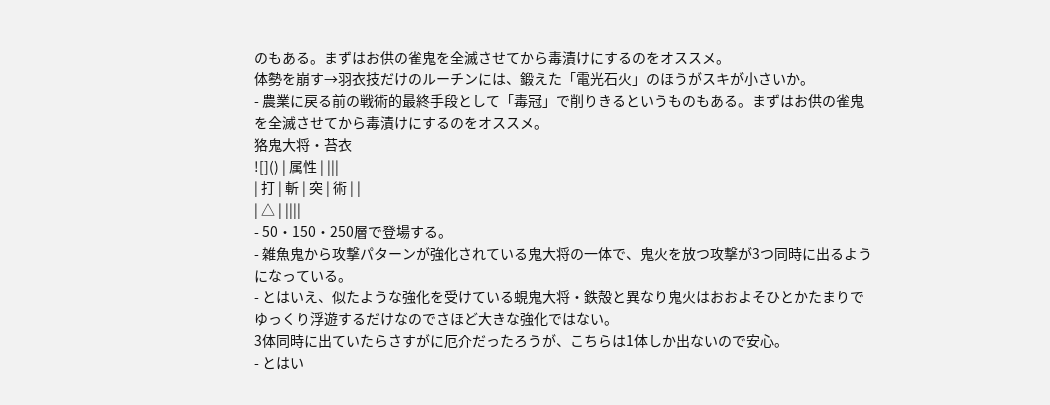のもある。まずはお供の雀鬼を全滅させてから毒漬けにするのをオススメ。
体勢を崩す→羽衣技だけのルーチンには、鍛えた「電光石火」のほうがスキが小さいか。
- 農業に戻る前の戦術的最終手段として「毒冠」で削りきるというものもある。まずはお供の雀鬼を全滅させてから毒漬けにするのをオススメ。
狢鬼大将・苔衣
![]() | 属性 | |||
| 打 | 斬 | 突 | 術 | |
| △ | ||||
- 50・150・250層で登場する。
- 雑魚鬼から攻撃パターンが強化されている鬼大将の一体で、鬼火を放つ攻撃が3つ同時に出るようになっている。
- とはいえ、似たような強化を受けている蜆鬼大将・鉄殻と異なり鬼火はおおよそひとかたまりでゆっくり浮遊するだけなのでさほど大きな強化ではない。
3体同時に出ていたらさすがに厄介だったろうが、こちらは1体しか出ないので安心。
- とはい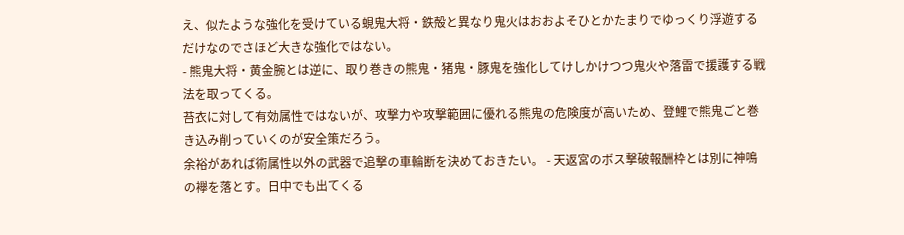え、似たような強化を受けている蜆鬼大将・鉄殻と異なり鬼火はおおよそひとかたまりでゆっくり浮遊するだけなのでさほど大きな強化ではない。
- 熊鬼大将・黄金腕とは逆に、取り巻きの熊鬼・猪鬼・豚鬼を強化してけしかけつつ鬼火や落雷で援護する戦法を取ってくる。
苔衣に対して有効属性ではないが、攻撃力や攻撃範囲に優れる熊鬼の危険度が高いため、登鯉で熊鬼ごと巻き込み削っていくのが安全策だろう。
余裕があれば術属性以外の武器で追撃の車輪断を決めておきたい。 - 天返宮のボス撃破報酬枠とは別に神鳴の襷を落とす。日中でも出てくる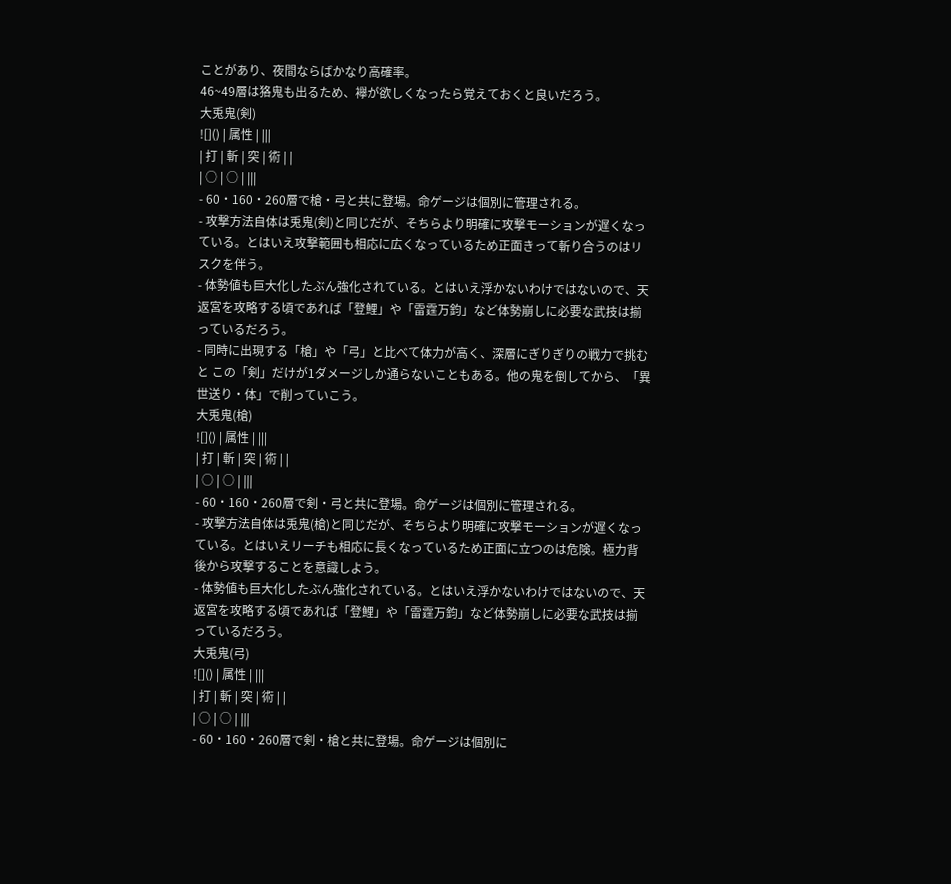ことがあり、夜間ならばかなり高確率。
46~49層は狢鬼も出るため、襷が欲しくなったら覚えておくと良いだろう。
大兎鬼(剣)
![]() | 属性 | |||
| 打 | 斬 | 突 | 術 | |
| ○ | ○ | |||
- 60・160・260層で槍・弓と共に登場。命ゲージは個別に管理される。
- 攻撃方法自体は兎鬼(剣)と同じだが、そちらより明確に攻撃モーションが遅くなっている。とはいえ攻撃範囲も相応に広くなっているため正面きって斬り合うのはリスクを伴う。
- 体勢値も巨大化したぶん強化されている。とはいえ浮かないわけではないので、天返宮を攻略する頃であれば「登鯉」や「雷霆万鈞」など体勢崩しに必要な武技は揃っているだろう。
- 同時に出現する「槍」や「弓」と比べて体力が高く、深層にぎりぎりの戦力で挑むと この「剣」だけが1ダメージしか通らないこともある。他の鬼を倒してから、「異世送り・体」で削っていこう。
大兎鬼(槍)
![]() | 属性 | |||
| 打 | 斬 | 突 | 術 | |
| ○ | ○ | |||
- 60・160・260層で剣・弓と共に登場。命ゲージは個別に管理される。
- 攻撃方法自体は兎鬼(槍)と同じだが、そちらより明確に攻撃モーションが遅くなっている。とはいえリーチも相応に長くなっているため正面に立つのは危険。極力背後から攻撃することを意識しよう。
- 体勢値も巨大化したぶん強化されている。とはいえ浮かないわけではないので、天返宮を攻略する頃であれば「登鯉」や「雷霆万鈞」など体勢崩しに必要な武技は揃っているだろう。
大兎鬼(弓)
![]() | 属性 | |||
| 打 | 斬 | 突 | 術 | |
| ○ | ○ | |||
- 60・160・260層で剣・槍と共に登場。命ゲージは個別に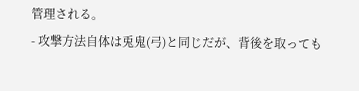管理される。
- 攻撃方法自体は兎鬼(弓)と同じだが、背後を取っても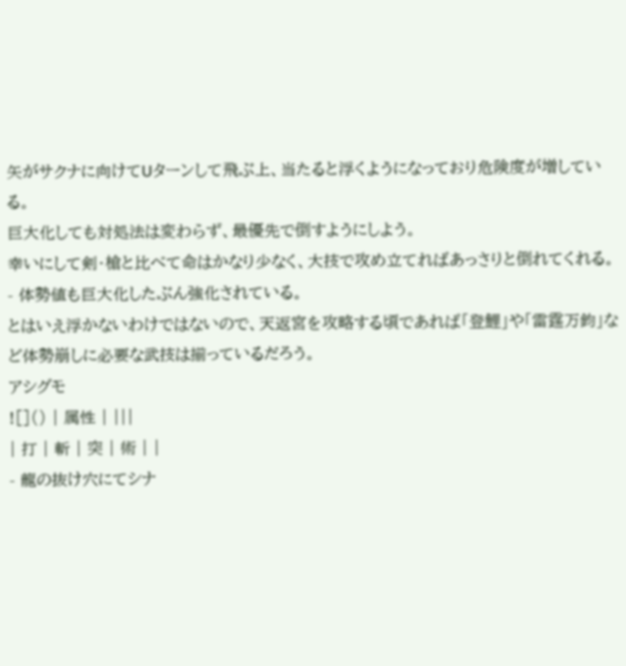矢がサクナに向けてUターンして飛ぶ上、当たると浮くようになっており危険度が増している。
巨大化しても対処法は変わらず、最優先で倒すようにしよう。
幸いにして剣・槍と比べて命はかなり少なく、大技で攻め立てればあっさりと倒れてくれる。 - 体勢値も巨大化したぶん強化されている。
とはいえ浮かないわけではないので、天返宮を攻略する頃であれば「登鯉」や「雷霆万鈞」など体勢崩しに必要な武技は揃っているだろう。
アシグモ
![]() | 属性 | |||
| 打 | 斬 | 突 | 術 | |
- 龍の抜け穴にてシナ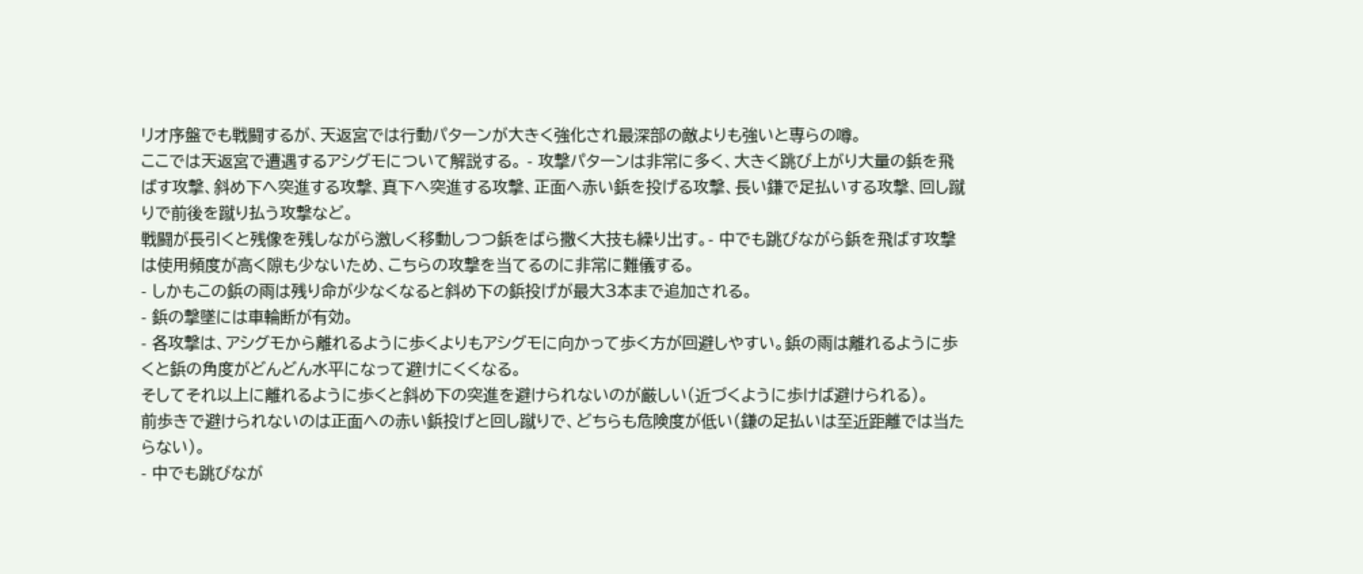リオ序盤でも戦闘するが、天返宮では行動パターンが大きく強化され最深部の敵よりも強いと専らの噂。
ここでは天返宮で遭遇するアシグモについて解説する。 - 攻撃パターンは非常に多く、大きく跳び上がり大量の鋲を飛ばす攻撃、斜め下へ突進する攻撃、真下へ突進する攻撃、正面へ赤い鋲を投げる攻撃、長い鎌で足払いする攻撃、回し蹴りで前後を蹴り払う攻撃など。
戦闘が長引くと残像を残しながら激しく移動しつつ鋲をばら撒く大技も繰り出す。- 中でも跳びながら鋲を飛ばす攻撃は使用頻度が高く隙も少ないため、こちらの攻撃を当てるのに非常に難儀する。
- しかもこの鋲の雨は残り命が少なくなると斜め下の鋲投げが最大3本まで追加される。
- 鋲の撃墜には車輪断が有効。
- 各攻撃は、アシグモから離れるように歩くよりもアシグモに向かって歩く方が回避しやすい。鋲の雨は離れるように歩くと鋲の角度がどんどん水平になって避けにくくなる。
そしてそれ以上に離れるように歩くと斜め下の突進を避けられないのが厳しい(近づくように歩けば避けられる)。
前歩きで避けられないのは正面への赤い鋲投げと回し蹴りで、どちらも危険度が低い(鎌の足払いは至近距離では当たらない)。
- 中でも跳びなが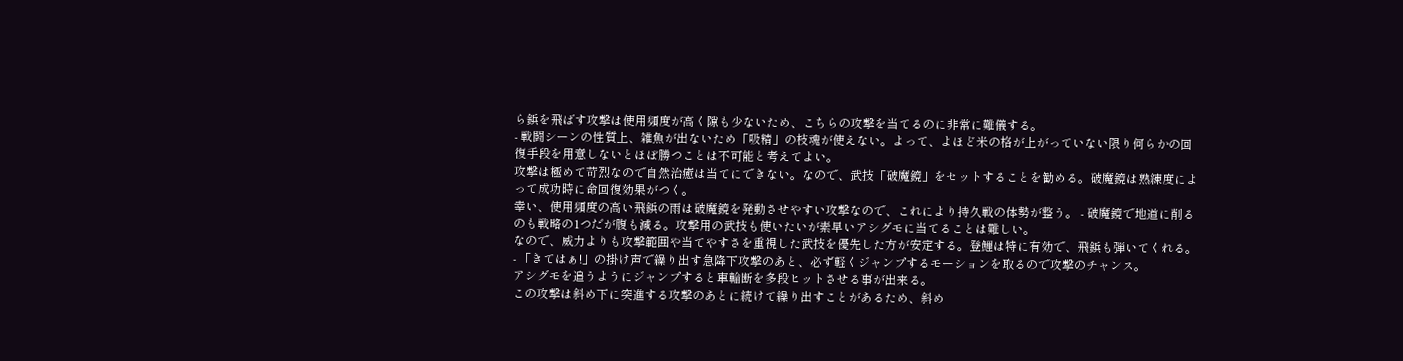ら鋲を飛ばす攻撃は使用頻度が高く隙も少ないため、こちらの攻撃を当てるのに非常に難儀する。
- 戦闘シーンの性質上、雑魚が出ないため「吸精」の枝魂が使えない。よって、よほど米の格が上がっていない限り何らかの回復手段を用意しないとほぼ勝つことは不可能と考えてよい。
攻撃は極めて苛烈なので自然治癒は当てにできない。なので、武技「破魔鏡」をセットすることを勧める。破魔鏡は熟練度によって成功時に命回復効果がつく。
幸い、使用頻度の高い飛鋲の雨は破魔鏡を発動させやすい攻撃なので、これにより持久戦の体勢が整う。 - 破魔鏡で地道に削るのも戦略の1つだが腹も減る。攻撃用の武技も使いたいが素早いアシグモに当てることは難しい。
なので、威力よりも攻撃範囲や当てやすさを重視した武技を優先した方が安定する。登鯉は特に有効で、飛鋲も弾いてくれる。 - 「きてはぁ!」の掛け声で繰り出す急降下攻撃のあと、必ず軽くジャンプするモーションを取るので攻撃のチャンス。
アシグモを追うようにジャンプすると車輪断を多段ヒットさせる事が出来る。
この攻撃は斜め下に突進する攻撃のあとに続けて繰り出すことがあるため、斜め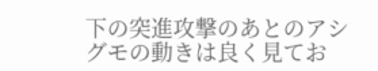下の突進攻撃のあとのアシグモの動きは良く見てお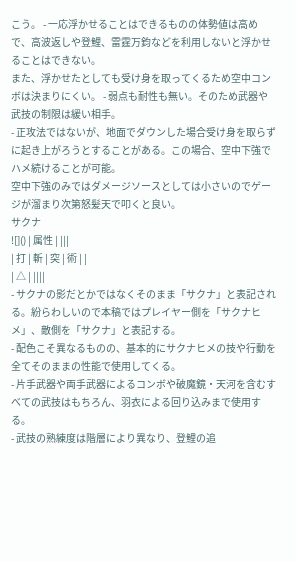こう。 - 一応浮かせることはできるものの体勢値は高めで、高波返しや登鯉、雷霆万鈞などを利用しないと浮かせることはできない。
また、浮かせたとしても受け身を取ってくるため空中コンボは決まりにくい。 - 弱点も耐性も無い。そのため武器や武技の制限は緩い相手。
- 正攻法ではないが、地面でダウンした場合受け身を取らずに起き上がろうとすることがある。この場合、空中下強でハメ続けることが可能。
空中下強のみではダメージソースとしては小さいのでゲージが溜まり次第怒髪天で叩くと良い。
サクナ
![]() | 属性 | |||
| 打 | 斬 | 突 | 術 | |
| △ | ||||
- サクナの影だとかではなくそのまま「サクナ」と表記される。紛らわしいので本稿ではプレイヤー側を「サクナヒメ」、敵側を「サクナ」と表記する。
- 配色こそ異なるものの、基本的にサクナヒメの技や行動を全てそのままの性能で使用してくる。
- 片手武器や両手武器によるコンボや破魔鏡・天河を含むすべての武技はもちろん、羽衣による回り込みまで使用する。
- 武技の熟練度は階層により異なり、登鯉の追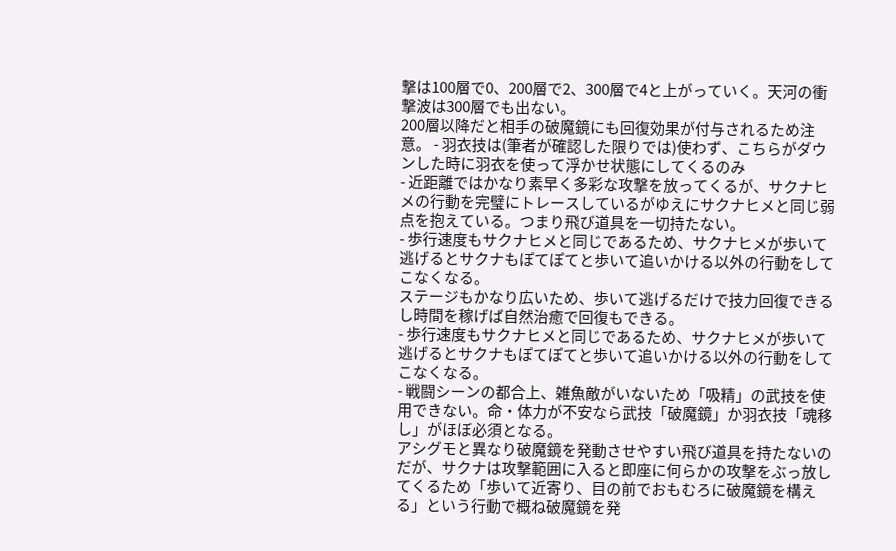撃は100層で0、200層で2、300層で4と上がっていく。天河の衝撃波は300層でも出ない。
200層以降だと相手の破魔鏡にも回復効果が付与されるため注意。 - 羽衣技は(筆者が確認した限りでは)使わず、こちらがダウンした時に羽衣を使って浮かせ状態にしてくるのみ
- 近距離ではかなり素早く多彩な攻撃を放ってくるが、サクナヒメの行動を完璧にトレースしているがゆえにサクナヒメと同じ弱点を抱えている。つまり飛び道具を一切持たない。
- 歩行速度もサクナヒメと同じであるため、サクナヒメが歩いて逃げるとサクナもぽてぽてと歩いて追いかける以外の行動をしてこなくなる。
ステージもかなり広いため、歩いて逃げるだけで技力回復できるし時間を稼げば自然治癒で回復もできる。
- 歩行速度もサクナヒメと同じであるため、サクナヒメが歩いて逃げるとサクナもぽてぽてと歩いて追いかける以外の行動をしてこなくなる。
- 戦闘シーンの都合上、雑魚敵がいないため「吸精」の武技を使用できない。命・体力が不安なら武技「破魔鏡」か羽衣技「魂移し」がほぼ必須となる。
アシグモと異なり破魔鏡を発動させやすい飛び道具を持たないのだが、サクナは攻撃範囲に入ると即座に何らかの攻撃をぶっ放してくるため「歩いて近寄り、目の前でおもむろに破魔鏡を構える」という行動で概ね破魔鏡を発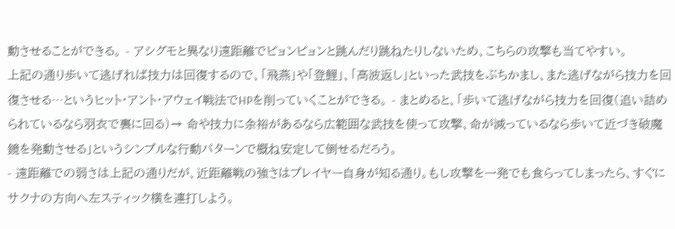動させることができる。 - アシグモと異なり遠距離でピョンピョンと跳んだり跳ねたりしないため、こちらの攻撃も当てやすい。
上記の通り歩いて逃げれば技力は回復するので、「飛燕」や「登鯉」、「高波返し」といった武技をぶちかまし、また逃げながら技力を回復させる…というヒット・アント・アウェイ戦法でHPを削っていくことができる。 - まとめると、「歩いて逃げながら技力を回復(追い詰められているなら羽衣で裏に回る)→ 命や技力に余裕があるなら広範囲な武技を使って攻撃、命が減っているなら歩いて近づき破魔鏡を発動させる」というシンプルな行動パターンで概ね安定して倒せるだろう。
- 遠距離での弱さは上記の通りだが、近距離戦の強さはプレイヤー自身が知る通り。もし攻撃を一発でも食らってしまったら、すぐにサクナの方向へ左スティック横を連打しよう。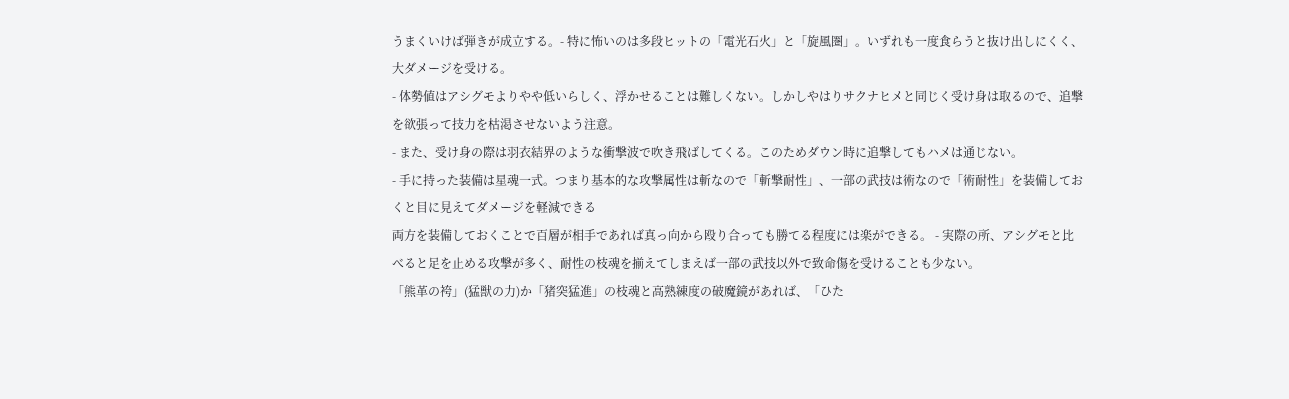うまくいけば弾きが成立する。- 特に怖いのは多段ヒットの「電光石火」と「旋風圏」。いずれも一度食らうと抜け出しにくく、大ダメージを受ける。
- 体勢値はアシグモよりやや低いらしく、浮かせることは難しくない。しかしやはりサクナヒメと同じく受け身は取るので、追撃を欲張って技力を枯渇させないよう注意。
- また、受け身の際は羽衣結界のような衝撃波で吹き飛ばしてくる。このためダウン時に追撃してもハメは通じない。
- 手に持った装備は星魂一式。つまり基本的な攻撃属性は斬なので「斬撃耐性」、一部の武技は術なので「術耐性」を装備しておくと目に見えてダメージを軽減できる
両方を装備しておくことで百層が相手であれば真っ向から殴り合っても勝てる程度には楽ができる。 - 実際の所、アシグモと比べると足を止める攻撃が多く、耐性の枝魂を揃えてしまえば一部の武技以外で致命傷を受けることも少ない。
「熊革の袴」(猛獣の力)か「猪突猛進」の枝魂と高熟練度の破魔鏡があれば、「ひた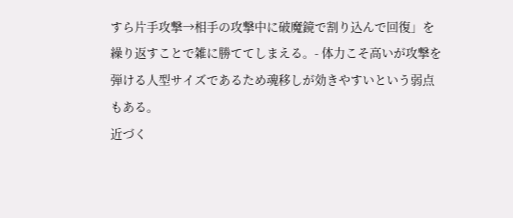すら片手攻撃→相手の攻撃中に破魔鏡で割り込んで回復」を繰り返すことで雑に勝ててしまえる。- 体力こそ高いが攻撃を弾ける人型サイズであるため魂移しが効きやすいという弱点もある。
近づく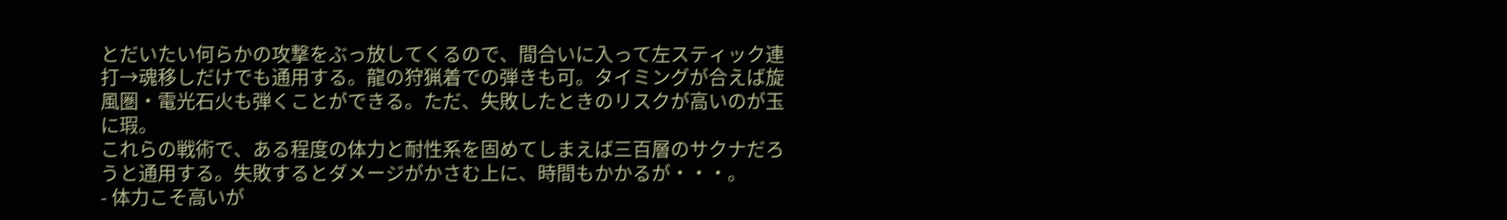とだいたい何らかの攻撃をぶっ放してくるので、間合いに入って左スティック連打→魂移しだけでも通用する。龍の狩猟着での弾きも可。タイミングが合えば旋風圏・電光石火も弾くことができる。ただ、失敗したときのリスクが高いのが玉に瑕。
これらの戦術で、ある程度の体力と耐性系を固めてしまえば三百層のサクナだろうと通用する。失敗するとダメージがかさむ上に、時間もかかるが・・・。
- 体力こそ高いが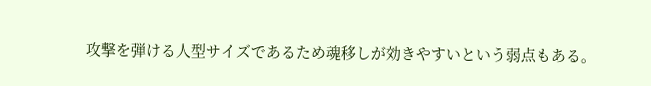攻撃を弾ける人型サイズであるため魂移しが効きやすいという弱点もある。